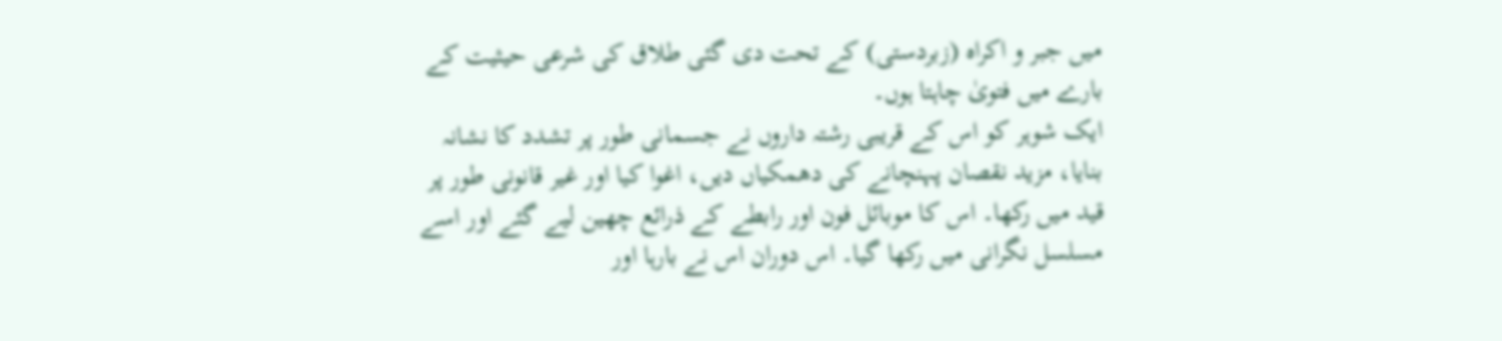میں جبر و اکراہ (زبردستی) کے تحت دی گئی طلاق کی شرعی حیثیت کے بارے میں فتویٰ چاہتا ہوں۔
ایک شوہر کو اس کے قریبی رشتہ داروں نے جسمانی طور پر تشدد کا نشانہ بنایا، مزید نقصان پہنچانے کی دھمکیاں دیں، اغوا کیا اور غیر قانونی طور پر قید میں رکھا۔ اس کا موبائل فون اور رابطے کے ذرائع چھین لیے گئے اور اسے مسلسل نگرانی میں رکھا گیا۔ اس دوران اس نے بارہا اور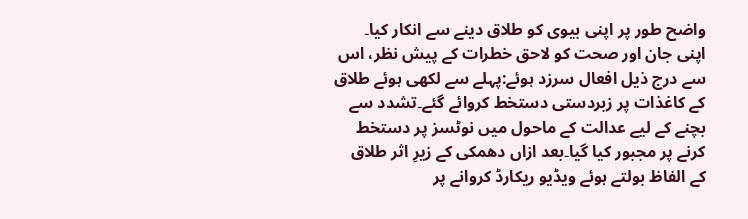واضح طور پر اپنی بیوی کو طلاق دینے سے انکار کیا۔
اپنی جان اور صحت کو لاحق خطرات کے پیش نظر، اس سے درج ذیل افعال سرزد ہوئے:پہلے سے لکھی ہوئے طلاق کے کاغذات پر زبردستی دستخط کروائے گئے۔تشدد سے بچنے کے لیے عدالت کے ماحول میں نوٹسز پر دستخط کرنے پر مجبور کیا گیا۔بعد ازاں دھمکی کے زیرِ اثر طلاق کے الفاظ بولتے ہوئے ویڈیو ریکارڈ کروانے پر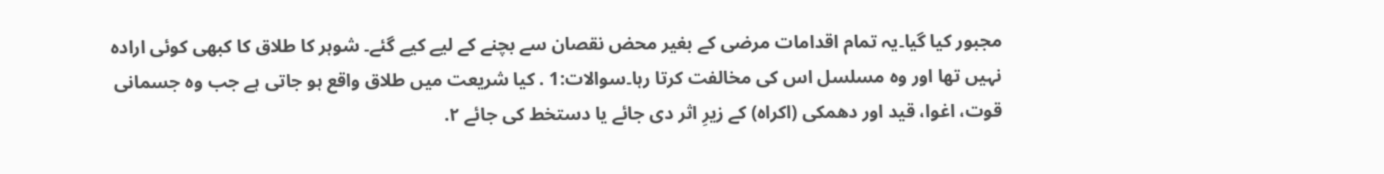مجبور کیا گیا۔یہ تمام اقدامات مرضی کے بغیر محض نقصان سے بچنے کے لیے کیے گئے۔ شوہر کا طلاق کا کبھی کوئی ارادہ نہیں تھا اور وہ مسلسل اس کی مخالفت کرتا رہا۔سوالات:1 . کیا شریعت میں طلاق واقع ہو جاتی ہے جب وہ جسمانی قوت، اغوا، قید اور دھمکی (اکراہ) کے زیرِ اثر دی جائے یا دستخط کی جائے ۲.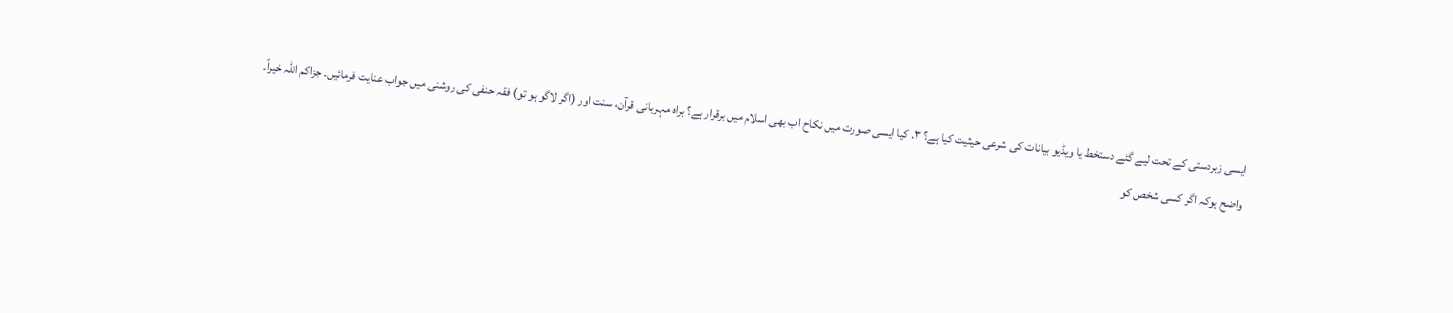ایسی زبردستی کے تحت لیے گئے دستخط یا ویڈیو بیانات کی شرعی حیثیت کیا ہے؟ ۳. کیا ایسی صورت میں نکاح اب بھی اسلام میں برقرار ہے؟ براہ مہربانی قرآن، سنت اور (اگر لاگو ہو تو) فقہ حنفی کی روشنی میں جواب عنایت فرمائیں۔ جزاکم اللہ خیراً۔
واضح ہوکہ اگر کسی شخص کو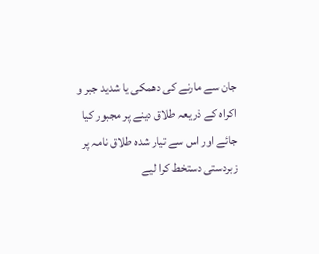جان سے مارنے کی دھمکی یا شدید جبر و اکراہ کے ذریعہ طلاق دینے پر مجبور کیا جائے اور اس سے تیار شدہ طلاق نامہ پر زبردستی دستخط کرا لیے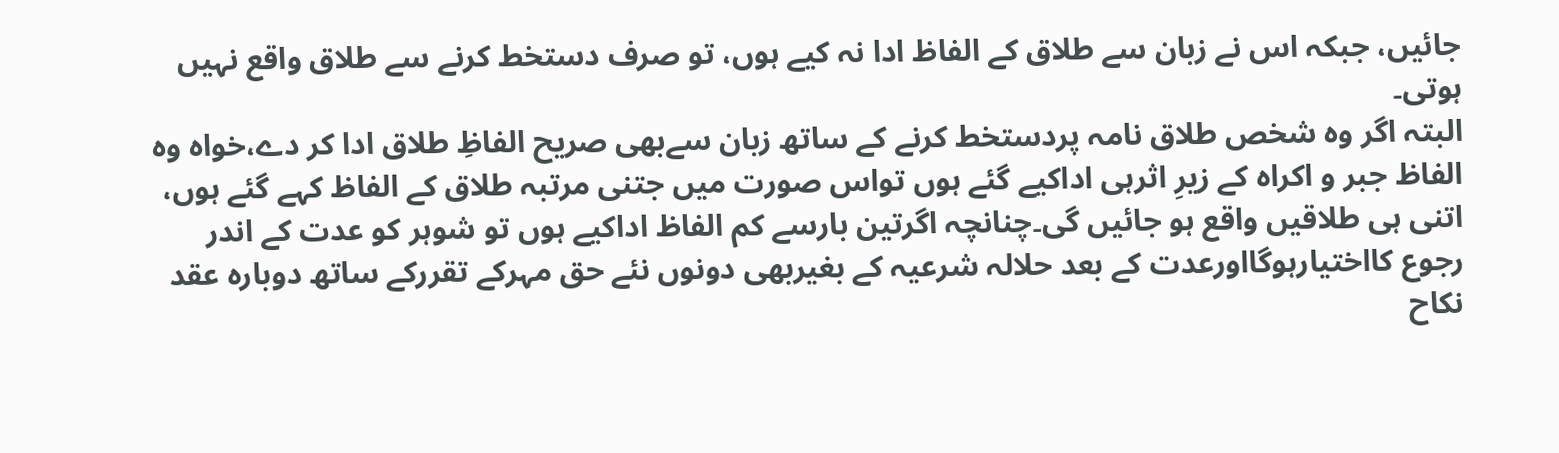جائیں، جبکہ اس نے زبان سے طلاق کے الفاظ ادا نہ کیے ہوں، تو صرف دستخط کرنے سے طلاق واقع نہیں ہوتی۔
البتہ اگر وہ شخص طلاق نامہ پردستخط کرنے کے ساتھ زبان سےبھی صریح الفاظِ طلاق ادا کر دے،خواہ وہ الفاظ جبر و اکراہ کے زیرِ اثرہی اداکیے گئے ہوں تواس صورت میں جتنی مرتبہ طلاق کے الفاظ کہے گئے ہوں، اتنی ہی طلاقیں واقع ہو جائیں گی۔چنانچہ اگرتین بارسے کم الفاظ اداکیے ہوں تو شوہر کو عدت کے اندر رجوع کااختیارہوگااورعدت کے بعد حلالہ شرعیہ کے بغیربھی دونوں نئے حق مہرکے تقررکے ساتھ دوبارہ عقد نکاح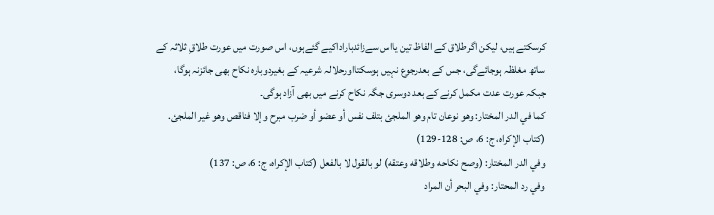کرسکتے ہیں، لیکن اگرطلاق کے الفاظ تین یااس سےزائدباراداکیے گئےہوں، اس صورت میں عورت طلاقِ ثلاثہ کے ساتھ مغلظہ ہوجائےگی، جس کے بعدرجوع نہیں ہوسکتااورحلالہ شرعیہ کے بغیردوبارہ نکاح بھی جائزنہ ہوگا، جبکہ عورت عدت مکمل کرنے کے بعد دوسری جگہ نکاح کرنے میں بھی آزاد ہوگی۔
كما في الدر المختار: وهو نوعان تام وهو الملجئ بتلف نفس أو عضو أو ضرب مبرح وإلا فناقص وهو غير الملجئ. (كتاب الإكراه، ج: 6، ص: 128-129)
وفي الدر المختار: (وصح نكاحه وطلاقه وعتقه) لو بالقول لا بالفعل (كتاب الإكراه، ج: 6، ص: 137)
وفي رد المحتار: وفي البحر أن المراد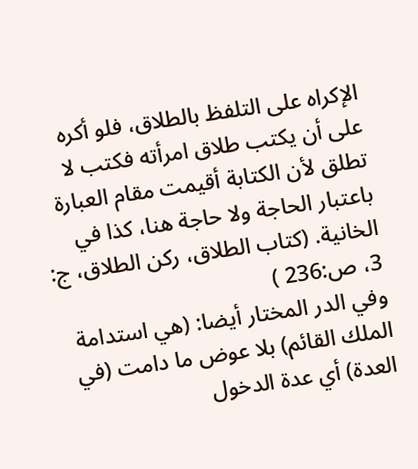الإكراه على التلفظ بالطلاق، فلو أكره على أن يكتب طلاق امرأته فكتب لا تطلق لأن الكتابة أقيمت مقام العبارة باعتبار الحاجة ولا حاجة هنا، كذا في الخانية. (كتاب الطلاق، ركن الطلاق، ج: 3، ص:236 )
وفي الدر المختار أيضا: (هي استدامة الملك القائم) بلا عوض ما دامت (في العدة) أي عدة الدخول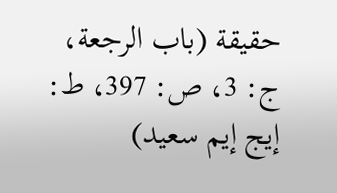حقيقة (باب الرجعة، ج: 3، ص: 397، ط: إيج إيم سعيد)